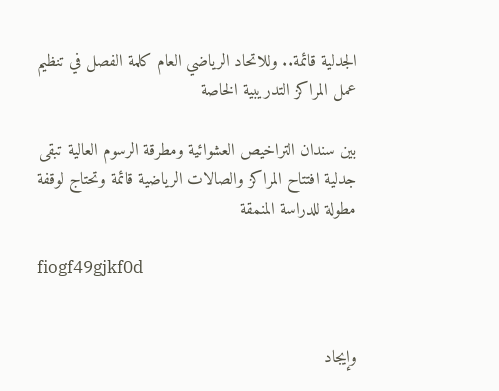الجدلية قائمة.. وللاتحاد الرياضي العام كلمة الفصل في تنظيم عمل المراكز التدريبية الخاصة

بين سندان التراخيص العشوائية ومطرقة الرسوم العالية تبقى جدلية افتتاح المراكز والصالات الرياضية قائمة وتحتاج لوقفة مطولة للدراسة المنمقة

fiogf49gjkf0d


وإيجاد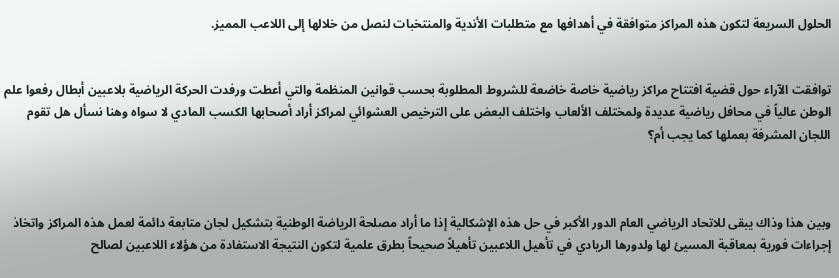الحلول السريعة لتكون هذه المراكز متوافقة في أهدافها مع متطلبات الأندية والمنتخبات لنصل من خلالها إلى اللاعب المميز.


توافقت الآراء حول قضية افتتاح مراكز رياضية خاصة خاضعة للشروط المطلوبة بحسب قوانين المنظمة والتي أعطت ورفدت الحركة الرياضية بلاعبين أبطال رفعوا علم الوطن عالياً في محافل رياضية عديدة ولمختلف الألعاب واختلف البعض على الترخيص العشوائي لمراكز أراد أصحابها الكسب المادي لا سواه وهنا نسأل هل تقوم اللجان المشرفة بعملها كما يجب أم؟



وبين هذا وذاك يبقى للاتحاد الرياضي العام الدور الأكبر في حل هذه الإشكالية إذا ما أراد مصلحة الرياضة الوطنية بتشكيل لجان متابعة دائمة لعمل هذه المراكز واتخاذ إجراءات فورية بمعاقبة المسيئ لها ولدورها الريادي في تأهيل اللاعبين تأهيلاً صحيحاً بطرق علمية لتكون النتيجة الاستفادة من هؤلاء اللاعبين لصالح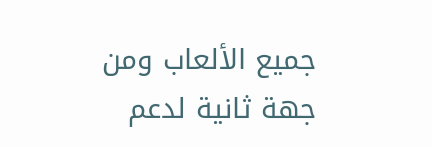جميع الألعاب ومن جهة ثانية لدعم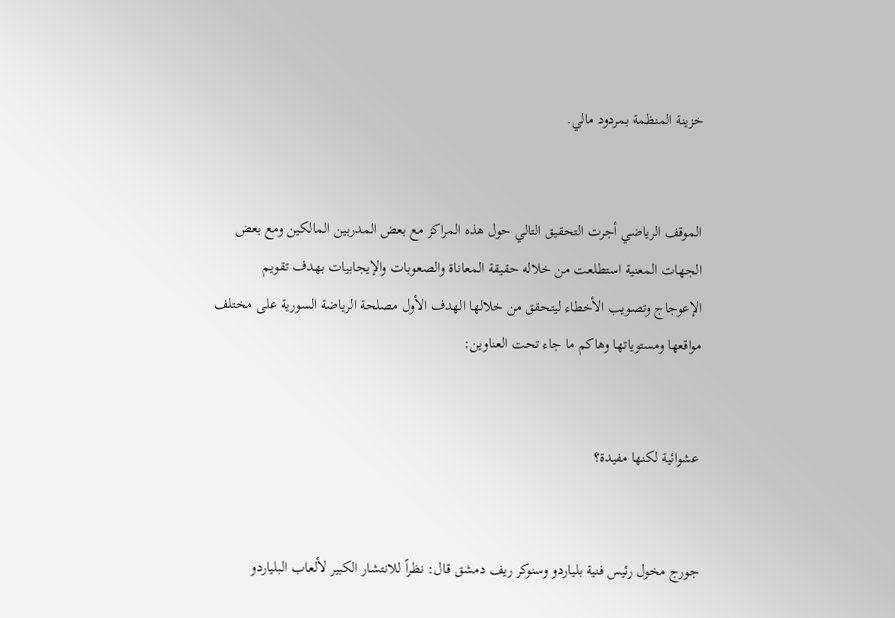خزينة المنظمة بمردود مالي.


الموقف الرياضي أجرت التحقيق التالي حول هذه المراكز مع بعض المدربين المالكين ومع بعض الجهات المعنية استطلعت من خلاله حقيقة المعاناة والصعوبات والإيجابيات بهدف تقويم الإعوجاج وتصويب الأخطاء ليتحقق من خلالها الهدف الأول مصلحة الرياضة السورية على مختلف مواقعها ومستوياتها وهاكم ما جاء تحت العناوين:


عشوائية لكنها مفيدة؟


جورج مخول رئيس فنية بلياردو وسنوكر ريف دمشق قال: نظراً للانتشار الكبير لألعاب البلياردو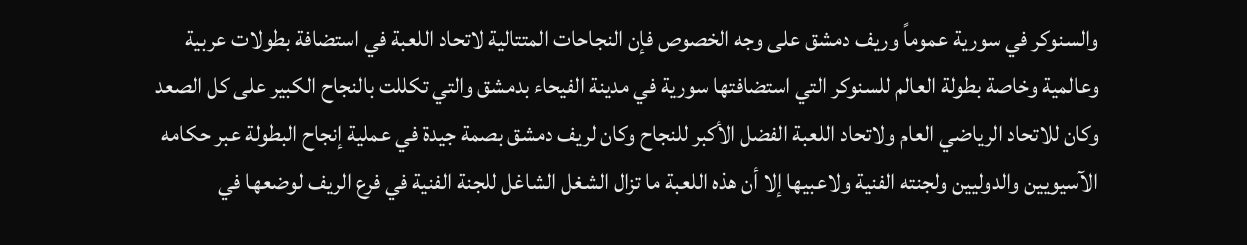والسنوكر في سورية عموماً وريف دمشق على وجه الخصوص فإن النجاحات المتتالية لاتحاد اللعبة في استضافة بطولات عربية وعالمية وخاصة بطولة العالم للسنوكر التي استضافتها سورية في مدينة الفيحاء بدمشق والتي تكللت بالنجاح الكبير على كل الصعد وكان للاتحاد الرياضي العام ولاتحاد اللعبة الفضل الأكبر للنجاح وكان لريف دمشق بصمة جيدة في عملية إنجاح البطولة عبر حكامه الآسيويين والدوليين ولجنته الفنية ولاعبيها إلا أن هذه اللعبة ما تزال الشغل الشاغل للجنة الفنية في فرع الريف لوضعها في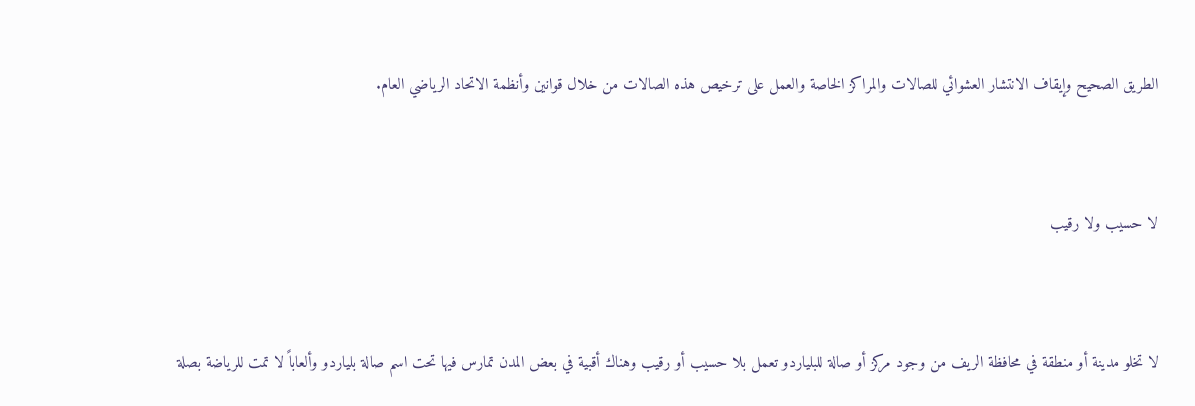الطريق الصحيح وإيقاف الانتشار العشوائي للصالات والمراكز الخاصة والعمل على ترخيص هذه الصالات من خلال قوانين وأنظمة الاتحاد الرياضي العام.


لا حسيب ولا رقيب


لا تخلو مدينة أو منطقة في محافظة الريف من وجود مركز أو صالة للبلياردو تعمل بلا حسيب أو رقيب وهناك أقبية في بعض المدن تمارس فيها تحت اسم صالة بلياردو وألعاباً لا تمت للرياضة بصلة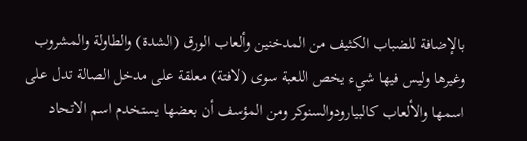بالإضافة للضباب الكثيف من المدخنين وألعاب الورق (الشدة) والطاولة والمشروب وغيرها وليس فيها شيء يخص اللعبة سوى (لافتة) معلقة على مدخل الصالة تدل على اسمها والألعاب كالبيارودوالسنوكر ومن المؤسف أن بعضها يستخدم اسم الاتحاد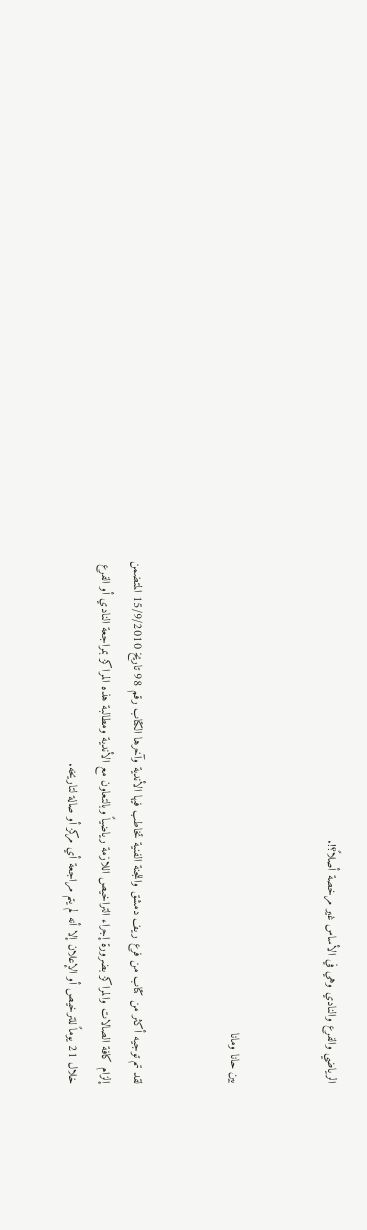الرياضي والفرع والنادي وهي في الأساس غير مرخصة أصلاً؟!.


بين حانا ومانا


لقد تم توجيه أكثر من كتاب من فرع ريف دمشق واللجنة الفنية تخاطب فيها الأندية وآخرها الكتاب رقم 98 تاريخ 15/9/2010 المتضمن إلزام كافة الصالات والمراكز بضرورة إجراء التراخيص اللازمة رياضياً وبالتعاون مع الأندية ومطالبة هذه المراكز بمراجعة النادي أو الفرع خلال 21 يوماً للترخيص أو الإعلان إلا أنه لم يتم مراجعة أي مركز أو صالة لتاريخه.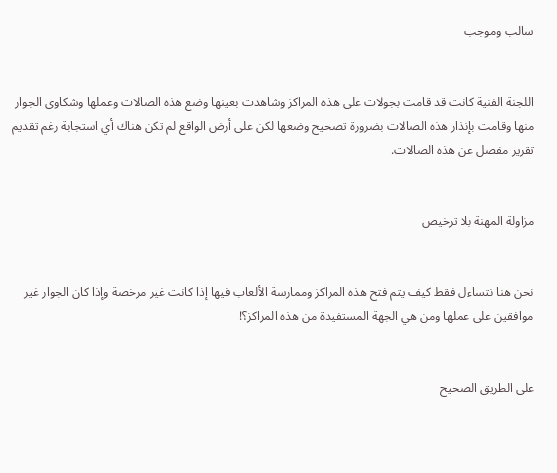سالب وموجب


اللجنة الفنية كانت قد قامت بجولات على هذه المراكز وشاهدت بعينها وضع هذه الصالات وعملها وشكاوى الجوار منها وقامت بإنذار هذه الصالات بضرورة تصحيح وضعها لكن على أرض الواقع لم تكن هناك أي استجابة رغم تقديم تقرير مفصل عن هذه الصالات.


مزاولة المهنة بلا ترخيص


نحن هنا نتساءل فقط كيف يتم فتح هذه المراكز وممارسة الألعاب فيها إذا كانت غير مرخصة وإذا كان الجوار غير موافقين على عملها ومن هي الجهة المستفيدة من هذه المراكز؟!


على الطريق الصحيح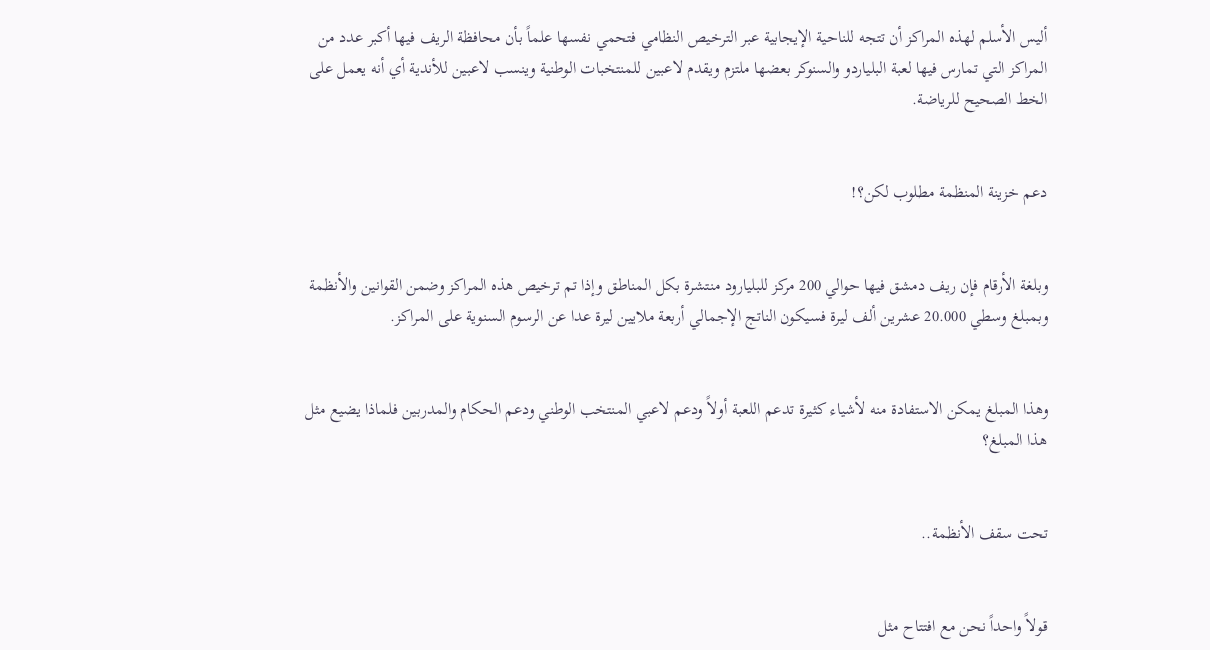أليس الأسلم لهذه المراكز أن تتجه للناحية الإيجابية عبر الترخيص النظامي فتحمي نفسها علماً بأن محافظة الريف فيها أكبر عدد من المراكز التي تمارس فيها لعبة البلياردو والسنوكر بعضها ملتزم ويقدم لاعبين للمنتخبات الوطنية وينسب لاعبين للأندية أي أنه يعمل على الخط الصحيح للرياضة.


دعم خزينة المنظمة مطلوب لكن؟!


وبلغة الأرقام فإن ريف دمشق فيها حوالي 200 مركز للبليارود منتشرة بكل المناطق وإذا تم ترخيص هذه المراكز وضمن القوانين والأنظمة وبمبلغ وسطي 20.000 عشرين ألف ليرة فسيكون الناتج الإجمالي أربعة ملايين ليرة عدا عن الرسوم السنوية على المراكز.


وهذا المبلغ يمكن الاستفادة منه لأشياء كثيرة تدعم اللعبة أولاً ودعم لاعبي المنتخب الوطني ودعم الحكام والمدربين فلماذا يضيع مثل هذا المبلغ؟


تحت سقف الأنظمة..


قولاً واحداً نحن مع افتتاح مثل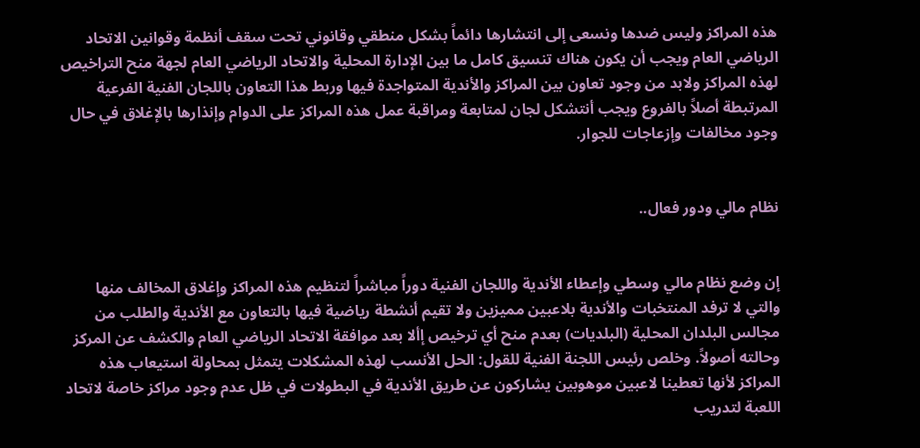هذه المراكز وليس ضدها ونسعى إلى انتشارها دائماً بشكل منطقي وقانوني تحت سقف أنظمة وقوانين الاتحاد الرياضي العام ويجب أن يكون هناك تنسيق كامل ما بين الإدارة المحلية والاتحاد الرياضي العام لجهة منح التراخيص لهذه المراكز ولابد من وجود تعاون بين المراكز والأندية المتواجدة فيها وربط هذا التعاون باللجان الفنية الفرعية المرتبطة أصلاً بالفروع ويجب أنتشكل لجان لمتابعة ومراقبة عمل هذه المراكز على الدوام وإنذارها بالإغلاق في حال وجود مخالفات وإزعاجات للجوار.


نظام مالي ودور فعال..


إن وضع نظام مالي وسطي وإعطاء الأندية واللجان الفنية دوراً مباشراً لتنظيم هذه المراكز وإغلاق المخالف منها والتي لا ترفد المنتخبات والأندية بلاعبين مميزين ولا تقيم أنشطة رياضية فيها بالتعاون مع الأندية والطلب من مجالس البلدان المحلية (البلديات) بعدم منح أي ترخيص إألا بعد موافقة الاتحاد الرياضي العام والكشف عن المركز وحالته أصولاً. وخلص رئيس اللجنة الفنية للقول: الحل الأنسب لهذه المشكلات يتمثل بمحاولة استيعاب هذه المراكز لأنها تعطينا لاعبين موهوبين يشاركون عن طريق الأندية في البطولات في ظل عدم وجود مراكز خاصة لاتحاد اللعبة لتدريب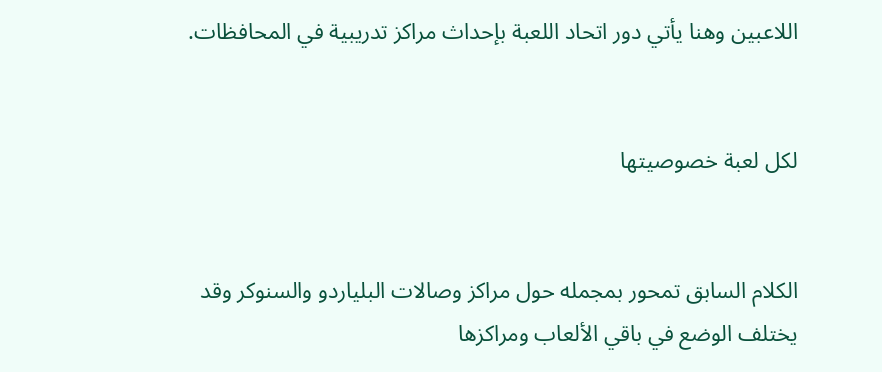اللاعبين وهنا يأتي دور اتحاد اللعبة بإحداث مراكز تدريبية في المحافظات.


لكل لعبة خصوصيتها


الكلام السابق تمحور بمجمله حول مراكز وصالات البلياردو والسنوكر وقد يختلف الوضع في باقي الألعاب ومراكزها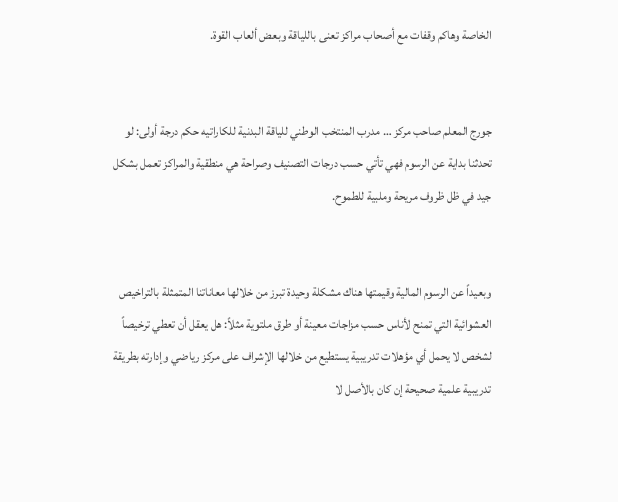الخاصة وهاكم وقفات مع أصحاب مراكز تعنى باللياقة وبعض ألعاب القوة.


جورج المعلم صاحب مركز … مدرب المنتخب الوطني للياقة البدنية للكاراتيه حكم درجة أولى: لو تحدثنا بداية عن الرسوم فهي تأتي حسب درجات التصنيف وصراحة هي منطقية والمراكز تعمل بشكل جيد في ظل ظروف مريحة وملبية للطموح.


وبعيداً عن الرسوم المالية وقيمتها هناك مشكلة وحيدة تبرز من خلالها معاناتنا المتمثلة بالتراخيص العشوائية التي تمنح لأناس حسب مزاجات معينة أو طرق ملتوية مثلاً: هل يعقل أن تعطي ترخيصاً لشخص لا يحمل أي مؤهلات تدريبية يستطيع من خلالها الإشراف على مركز رياضي وإدارته بطريقة تدريبية علمية صحيحة إن كان بالأصل لا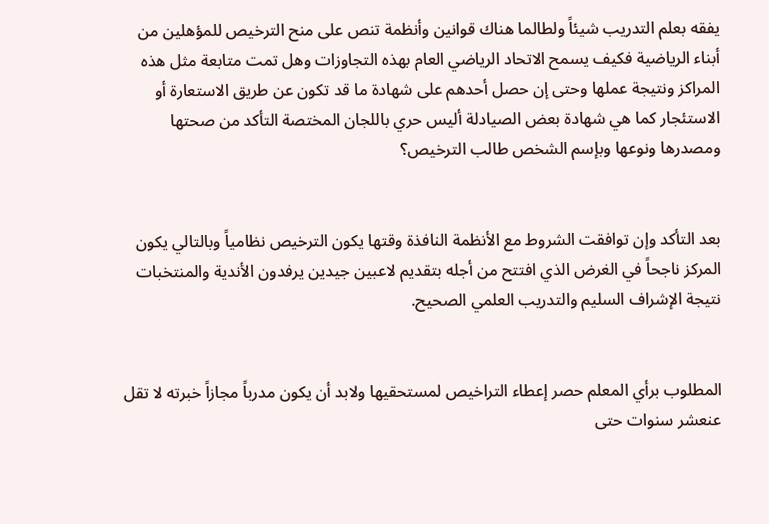يفقه بعلم التدريب شيئاً ولطالما هناك قوانين وأنظمة تنص على منح الترخيص للمؤهلين من أبناء الرياضية فكيف يسمح الاتحاد الرياضي العام بهذه التجاوزات وهل تمت متابعة مثل هذه المراكز ونتيجة عملها وحتى إن حصل أحدهم على شهادة ما قد تكون عن طريق الاستعارة أو الاستئجار كما هي شهادة بعض الصيادلة أليس حري باللجان المختصة التأكد من صحتها ومصدرها ونوعها وبإسم الشخص طالب الترخيص؟


بعد التأكد وإن توافقت الشروط مع الأنظمة النافذة وقتها يكون الترخيص نظامياً وبالتالي يكون المركز ناجحاً في الغرض الذي افتتح من أجله بتقديم لاعبين جيدين يرفدون الأندية والمنتخبات نتيجة الإشراف السليم والتدريب العلمي الصحيح.


المطلوب برأي المعلم حصر إعطاء التراخيص لمستحقيها ولابد أن يكون مدرباً مجازاً خبرته لا تقل عنعشر سنوات حتى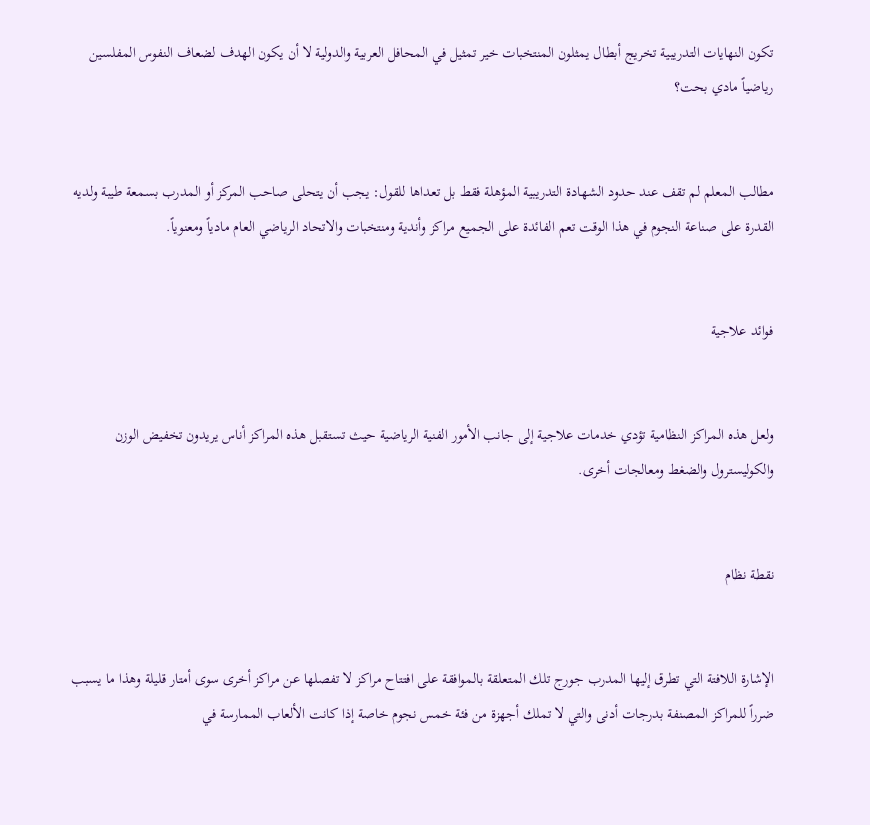تكون النهايات التدريبية تخريج أبطال يمثلون المنتخبات خير تمثيل في المحافل العربية والدولية لا أن يكون الهدف لضعاف النفوس المفلسين رياضياً مادي بحت؟


مطالب المعلم لم تقف عند حدود الشهادة التدريبية المؤهلة فقط بل تعداها للقول: يجب أن يتحلى صاحب المركز أو المدرب بسمعة طيبة ولديه القدرة على صناعة النجوم في هذا الوقت تعم الفائدة على الجميع مراكز وأندية ومنتخبات والاتحاد الرياضي العام مادياً ومعنوياً.


فوائد علاجية


ولعل هذه المراكز النظامية تؤدي خدمات علاجية إلى جانب الأمور الفنية الرياضية حيث تستقبل هذه المراكز أناس يريدون تخفيض الوزن والكوليسترول والضغط ومعالجات أخرى.


نقطة نظام


الإشارة اللافتة التي تطرق إليها المدرب جورج تلك المتعلقة بالموافقة على افتتاح مراكز لا تفصلها عن مراكز أخرى سوى أمتار قليلة وهذا ما يسبب ضرراً للمراكز المصنفة بدرجات أدنى والتي لا تملك أجهزة من فئة خمس نجوم خاصة إذا كانت الألعاب الممارسة في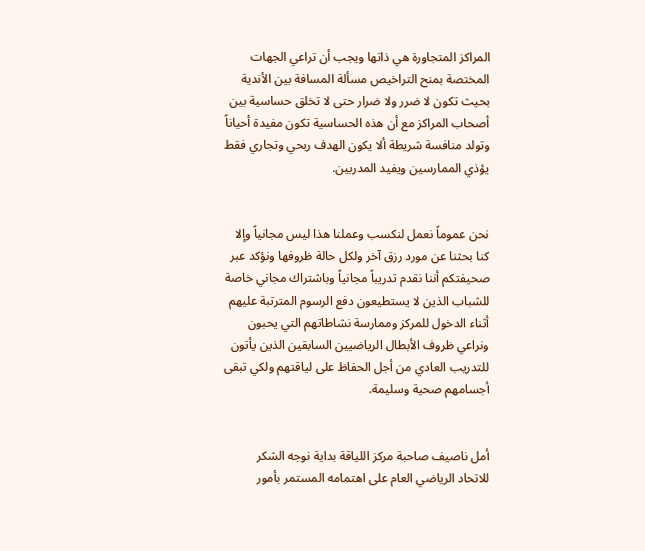المراكز المتجاورة هي ذاتها ويجب أن تراعي الجهات المختصة بمنح التراخيص مسألة المسافة بين الأندية بحيث تكون لا ضرر ولا ضرار حتى لا تخلق حساسية بين أصحاب المراكز مع أن هذه الحساسية تكون مفيدة أحياناً وتولد منافسة شريطة ألا يكون الهدف ربحي وتجاري فقط يؤذي الممارسين ويفيد المدربين.


نحن عموماً نعمل لنكسب وعملنا هذا ليس مجانياً وإلا كنا بحثنا عن مورد رزق آخر ولكل حالة ظروفها ونؤكد عبر صحيفتكم أننا نقدم تدريباً مجانياً وباشتراك مجاني خاصة للشباب الذين لا يستطيعون دفع الرسوم المترتبة عليهم أثناء الدخول للمركز وممارسة نشاطاتهم التي يحبون ونراعي ظروف الأبطال الرياضيين السابقين الذين يأتون للتدريب العادي من أجل الحفاظ على لياقتهم ولكي تبقى أجسامهم صحية وسليمة.


أمل ناصيف صاحبة مركز اللياقة بداية نوجه الشكر للاتحاد الرياضي العام على اهتمامه المستمر بأمور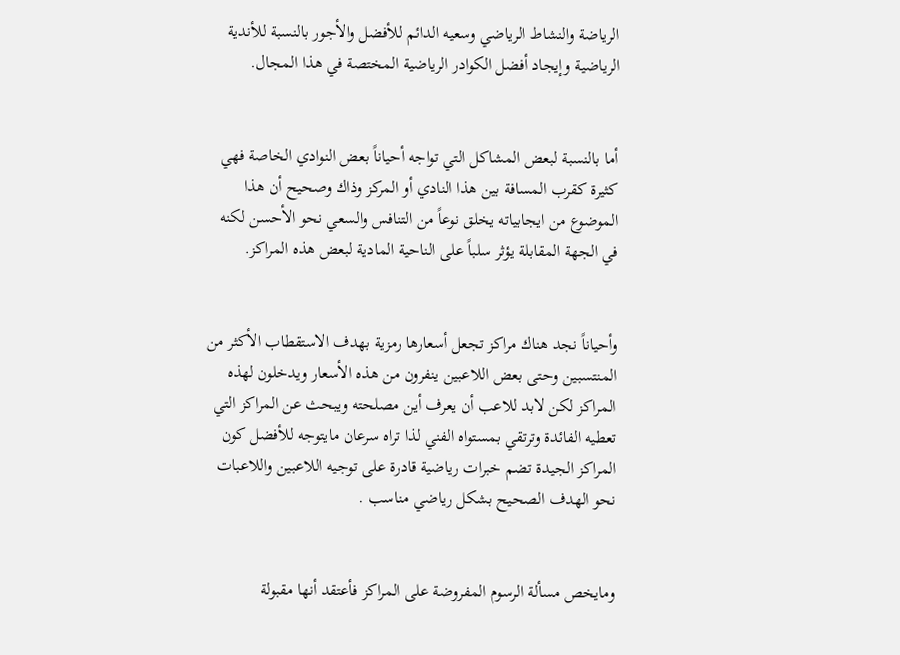الرياضة والنشاط الرياضي وسعيه الدائم للأفضل والأجور بالنسبة للأندية الرياضية وإيجاد أفضل الكوادر الرياضية المختصة في هذا المجال.


أما بالنسبة لبعض المشاكل التي تواجه أحياناً بعض النوادي الخاصة فهي كثيرة كقرب المسافة بين هذا النادي أو المركز وذاك وصحيح أن هذا الموضوع من ايجابياته يخلق نوعاً من التنافس والسعي نحو الأحسن لكنه في الجهة المقابلة يؤثر سلباً على الناحية المادية لبعض هذه المراكز.


وأحياناً نجد هناك مراكز تجعل أسعارها رمزية بهدف الاستقطاب الأكثر من المنتسبين وحتى بعض اللاعبين ينفرون من هذه الأسعار ويدخلون لهذه المراكز لكن لابد للاعب أن يعرف أين مصلحته ويبحث عن المراكز التي تعطيه الفائدة وترتقي بمستواه الفني لذا تراه سرعان مايتوجه للأفضل كون المراكز الجيدة تضم خبرات رياضية قادرة على توجيه اللاعبين واللاعبات نحو الهدف الصحيح بشكل رياضي مناسب .


ومايخص مسألة الرسوم المفروضة على المراكز فأعتقد أنها مقبولة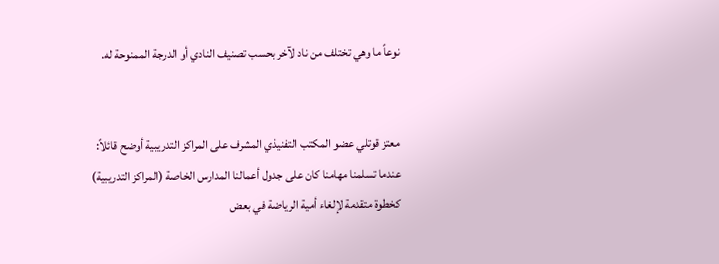نوعاً ما وهي تختلف من ناد لآخر بحسب تصنيف النادي أو الدرجة الممنوحة له.


معتز قوتلي عضو المكتب التفنيذي المشرف على المراكز التدريبية أوضح قائلاً: عندما تسلمنا مهامنا كان على جدول أعمالنا المدارس الخاصة (المراكز التدريبية) كخطوة متقدمة لإلغاء أمية الرياضة في بعض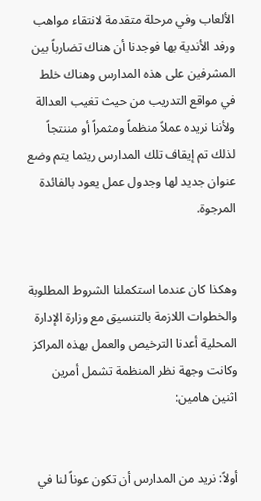الألعاب وفي مرحلة متقدمة لانتقاء مواهب ورفد الأندية بها فوجدنا أن هناك تضارباً بين المشرفين على هذه المدارس وهناك خلط في مواقع التدريب من حيث تغيب العدالة ولأننا نريده عملاً منظماً ومثمراً أو مننتجاً لذلك تم إيقاف تلك المدارس ريثما يتم وضع عنوان جديد لها وجدول عمل يعود بالفائدة المرجوة.


وهكذا كان عندما استكملنا الشروط المطلوبة والخطوات اللازمة بالتنسيق مع وزارة الإدارة المحلية أعدنا الترخيص والعمل بهذه المراكز وكانت وجهة نظر المنظمة تشمل أمرين اثنين هامين:


أولاً: نريد من المدارس أن تكون عوناً لنا في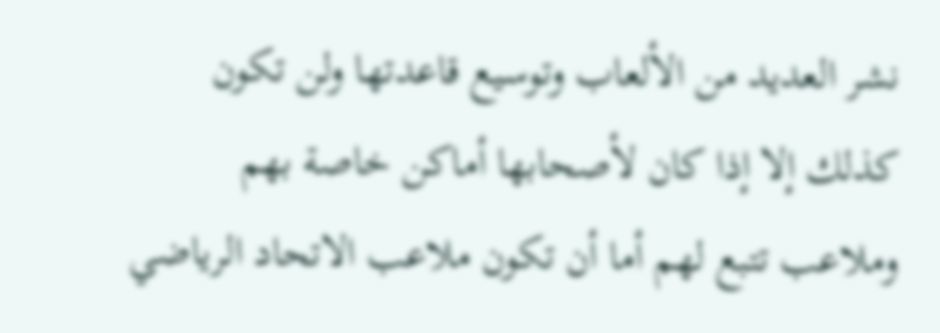نشر العديد من الألعاب وتوسيع قاعدتها ولن تكون كذلك إلا إذا كان لأصحابها أماكن خاصة بهم وملاعب تتبع لهم أما أن تكون ملاعب الاتحاد الرياضي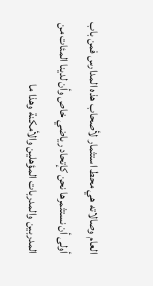العام وصالاته هي محط استثمار لأصحاب هذه المدارس فمن باب أولى أن نستثمرها نحن كإتحاد رياضي خاص وأن لدينا المئات من المدربين والمدربات المؤهلين والأمكنة وهذا ما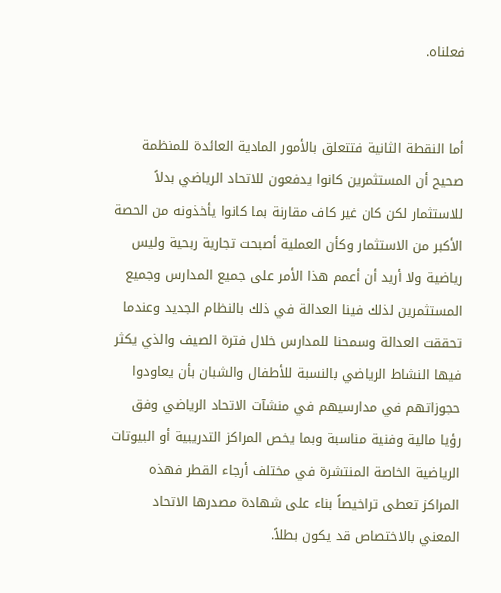فعلناه.


أما النقطة الثانية فتتعلق بالأمور المادية العائدة للمنظمة صحيح أن المستثمرين كانوا يدفعون للاتحاد الرياضي بدلاً للاستثمار لكن كان غير كاف مقارنة بما كانوا يأخذونه من الحصة الأكبر من الاستثمار وكأن العملية أصبحت تجارية ربحية وليس رياضية ولا أريد أن أعمم هذا الأمر على جميع المدارس وجميع المستثمرين لذلك فينا العدالة في ذلك بالنظام الجديد وعندما تحققت العدالة وسمحنا للمدارس خلال فترة الصيف والذي يكثر فيها النشاط الرياضي بالنسبة للأطفال والشبان بأن يعاودوا حجوزاتهم في مدارسيهم في منشآت الاتحاد الرياضي وفق رؤيا مالية وفنية مناسبة وبما يخص المراكز التدريبية أو البيوتات الرياضية الخاصة المنتشرة في مختلف أرجاء القطر فهذه المراكز تعطى تراخيصاً بناء على شهادة مصدرها الاتحاد المعني بالاختصاص قد يكون بطلاً.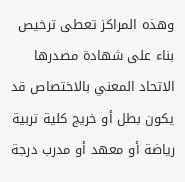وهذه المراكز تعطى ترخيص بناء على شهادة مصدرها الاتحاد المعني بالاختصاص قد يكون بطل أو خريج كلية تربية رياضة أو معهد أو مدرب درجة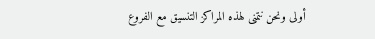أولى ونحن نتمنى لهذه المراكز التنسيق مع الفروع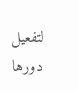لتفعيل دورها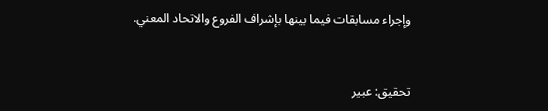وإجراء مسابقات فيما بينها بإشراف الفروع والاتحاد المعني.


تحقيق: عبير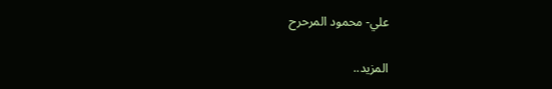علي- محمود المرحرح

المزيد..